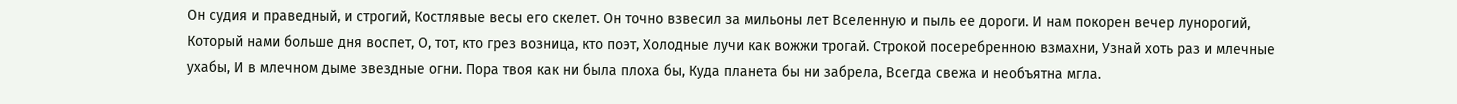Он судия и праведный, и строгий, Костлявые весы его скелет. Он точно взвесил за мильоны лет Вселенную и пыль ее дороги. И нам покорен вечер лунорогий, Который нами больше дня воспет, О, тот, кто грез возница, кто поэт, Холодные лучи как вожжи трогай. Строкой посеребренною взмахни, Узнай хоть раз и млечные ухабы, И в млечном дыме звездные огни. Пора твоя как ни была плоха бы, Куда планета бы ни забрела, Всегда свежа и необъятна мгла.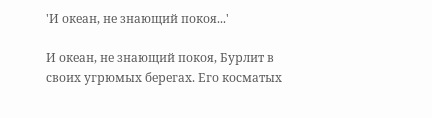'И океан, не знающий покоя...'

И океан, не знающий покоя, Бурлит в своих угрюмых берегах. Его косматых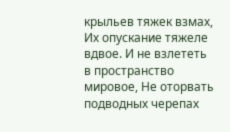крыльев тяжек взмах, Их опускание тяжеле вдвое. И не взлететь в пространство мировое, Не оторвать подводных черепах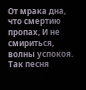От мрака дна, что смертию пропах, И не смириться, волны успокоя. Так песня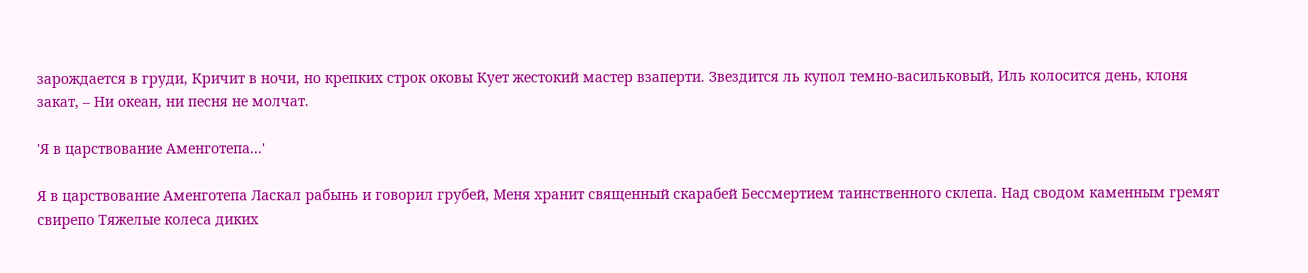зарождается в груди, Кричит в ночи, но крепких строк оковы Кует жестокий мастер взаперти. Звездится ль купол темно-васильковый, Иль колосится день, клоня закат, – Ни океан, ни песня не молчат.

'Я в царствование Аменготепа...'

Я в царствование Аменготепа Ласкал рабынь и говорил грубей, Меня хранит священный скарабей Бессмертием таинственного склепа. Над сводом каменным гремят свирепо Тяжелые колеса диких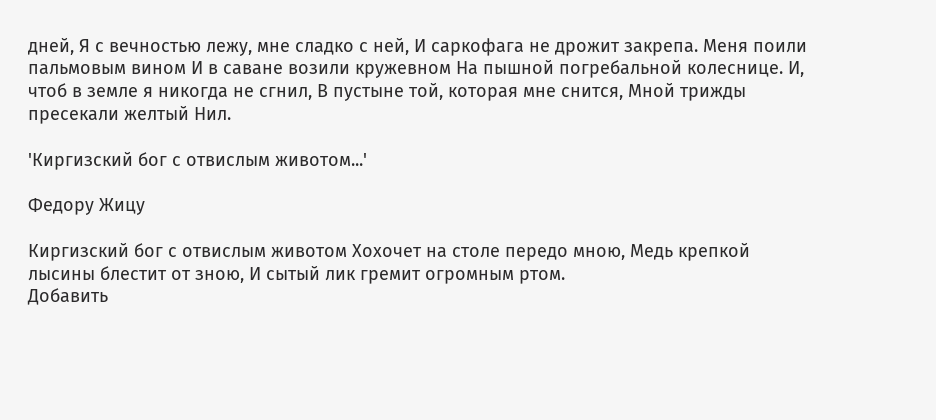дней, Я с вечностью лежу, мне сладко с ней, И саркофага не дрожит закрепа. Меня поили пальмовым вином И в саване возили кружевном На пышной погребальной колеснице. И, чтоб в земле я никогда не сгнил, В пустыне той, которая мне снится, Мной трижды пресекали желтый Нил.

'Киргизский бог с отвислым животом...'

Федору Жицу

Киргизский бог с отвислым животом Хохочет на столе передо мною, Медь крепкой лысины блестит от зною, И сытый лик гремит огромным ртом.
Добавить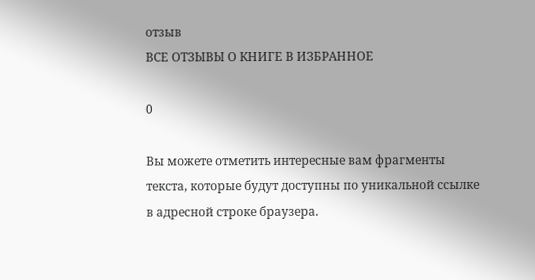отзыв
ВСЕ ОТЗЫВЫ О КНИГЕ В ИЗБРАННОЕ

0

Вы можете отметить интересные вам фрагменты текста, которые будут доступны по уникальной ссылке в адресной строке браузера.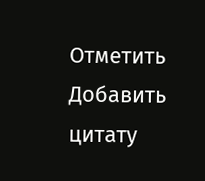Отметить Добавить цитату